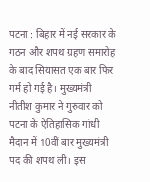पटना : बिहार में नई सरकार के गठन और शपथ ग्रहण समारोह के बाद सियासत एक बार फिर गर्म हो गई है। मुख्यमंत्री नीतीश कुमार ने गुरुवार को पटना के ऐतिहासिक गांधी मैदान में 10वीं बार मुख्यमंत्री पद की शपथ ली। इस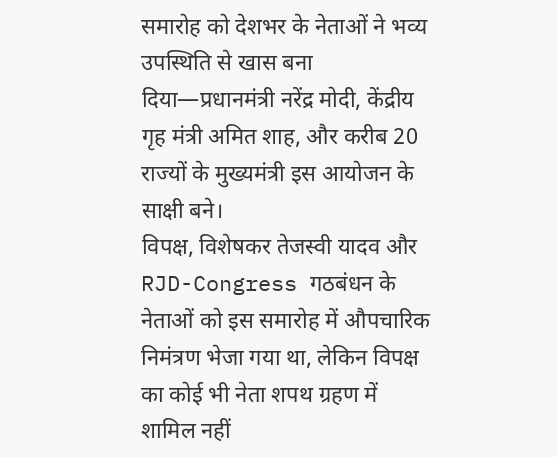समारोह को देशभर के नेताओं ने भव्य उपस्थिति से खास बना दिया—प्रधानमंत्री नरेंद्र मोदी, केंद्रीय गृह मंत्री अमित शाह, और करीब 20 राज्यों के मुख्यमंत्री इस आयोजन के साक्षी बने।
विपक्ष, विशेषकर तेजस्वी यादव और RJD-Congress गठबंधन के नेताओं को इस समारोह में औपचारिक निमंत्रण भेजा गया था, लेकिन विपक्ष का कोई भी नेता शपथ ग्रहण में शामिल नहीं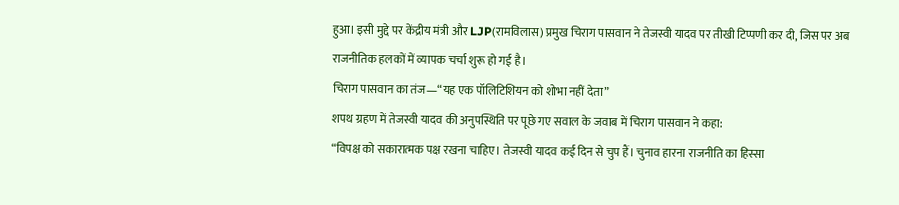हुआ। इसी मुद्दे पर केंद्रीय मंत्री और LJP(रामविलास) प्रमुख चिराग पासवान ने तेजस्वी यादव पर तीखी टिप्पणी कर दी, जिस पर अब राजनीतिक हलकों में व्यापक चर्चा शुरू हो गई है।
चिराग पासवान का तंज—“यह एक पॉलिटिशियन को शोभा नहीं देता”
शपथ ग्रहण में तेजस्वी यादव की अनुपस्थिति पर पूछे गए सवाल के जवाब में चिराग पासवान ने कहा:
“विपक्ष को सकारात्मक पक्ष रखना चाहिए। तेजस्वी यादव कई दिन से चुप हैं। चुनाव हारना राजनीति का हिस्सा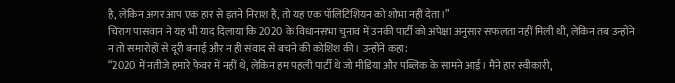है, लेकिन अगर आप एक हार से इतने निराश हैं, तो यह एक पॉलिटिशियन को शोभा नहीं देता।”
चिराग पासवान ने यह भी याद दिलाया कि 2020 के विधानसभा चुनाव में उनकी पार्टी को अपेक्षा अनुसार सफलता नहीं मिली थी, लेकिन तब उन्होंने न तो समारोहों से दूरी बनाई और न ही संवाद से बचने की कोशिश की। उन्होंने कहा:
“2020 में नतीजे हमारे फेवर में नहीं थे, लेकिन हम पहली पार्टी थे जो मीडिया और पब्लिक के सामने आई। मैंने हार स्वीकारी,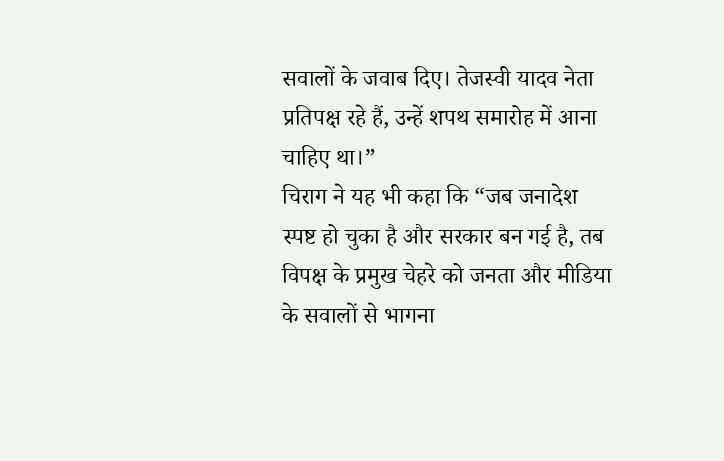सवालों के जवाब दिए। तेजस्वी यादव नेता प्रतिपक्ष रहे हैं, उन्हें शपथ समारोह में आना चाहिए था।”
चिराग ने यह भी कहा कि “जब जनादेश स्पष्ट हो चुका है और सरकार बन गई है, तब विपक्ष के प्रमुख चेहरे को जनता और मीडिया के सवालों से भागना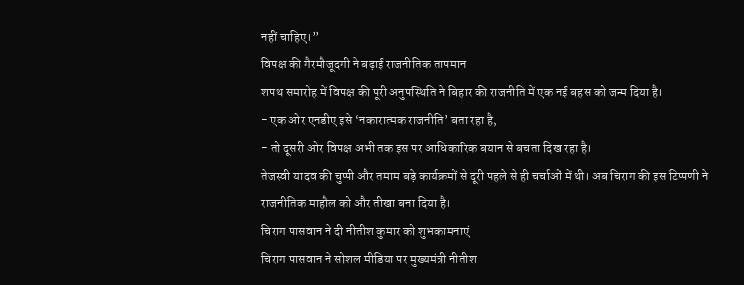नहीं चाहिए।”
विपक्ष की गैरमौजूदगी ने बढ़ाई राजनीतिक तापमान
शपथ समारोह में विपक्ष की पूरी अनुपस्थिति ने बिहार की राजनीति में एक नई बहस को जन्म दिया है।
- एक ओर एनडीए इसे ‘नकारात्मक राजनीति’ बता रहा है,
- तो दूसरी ओर विपक्ष अभी तक इस पर आधिकारिक बयान से बचता दिख रहा है।
तेजस्वी यादव की चुप्पी और तमाम बड़े कार्यक्रमों से दूरी पहले से ही चर्चाओं में थी। अब चिराग की इस टिप्पणी ने राजनीतिक माहौल को और तीखा बना दिया है।
चिराग पासवान ने दी नीतीश कुमार को शुभकामनाएं
चिराग पासवान ने सोशल मीडिया पर मुख्यमंत्री नीतीश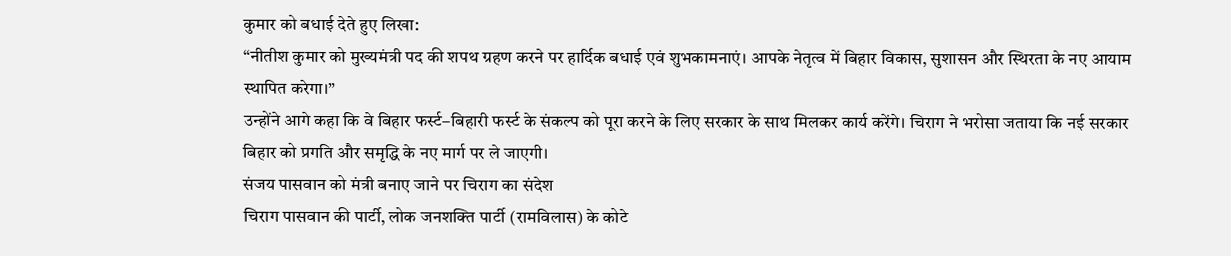कुमार को बधाई देते हुए लिखा:
“नीतीश कुमार को मुख्यमंत्री पद की शपथ ग्रहण करने पर हार्दिक बधाई एवं शुभकामनाएं। आपके नेतृत्व में बिहार विकास, सुशासन और स्थिरता के नए आयाम स्थापित करेगा।”
उन्होंने आगे कहा कि वे बिहार फर्स्ट–बिहारी फर्स्ट के संकल्प को पूरा करने के लिए सरकार के साथ मिलकर कार्य करेंगे। चिराग ने भरोसा जताया कि नई सरकार बिहार को प्रगति और समृद्धि के नए मार्ग पर ले जाएगी।
संजय पासवान को मंत्री बनाए जाने पर चिराग का संदेश
चिराग पासवान की पार्टी, लोक जनशक्ति पार्टी (रामविलास) के कोटे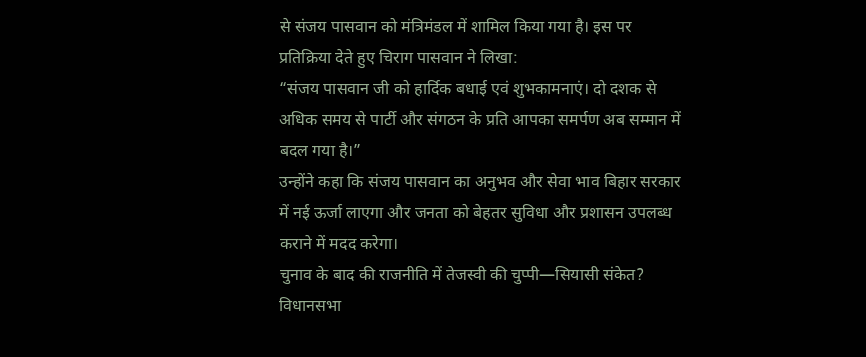से संजय पासवान को मंत्रिमंडल में शामिल किया गया है। इस पर प्रतिक्रिया देते हुए चिराग पासवान ने लिखा:
“संजय पासवान जी को हार्दिक बधाई एवं शुभकामनाएं। दो दशक से अधिक समय से पार्टी और संगठन के प्रति आपका समर्पण अब सम्मान में बदल गया है।”
उन्होंने कहा कि संजय पासवान का अनुभव और सेवा भाव बिहार सरकार में नई ऊर्जा लाएगा और जनता को बेहतर सुविधा और प्रशासन उपलब्ध कराने में मदद करेगा।
चुनाव के बाद की राजनीति में तेजस्वी की चुप्पी—सियासी संकेत?
विधानसभा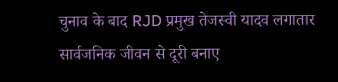चुनाव के बाद RJD प्रमुख तेजस्वी यादव लगातार सार्वजनिक जीवन से दूरी बनाए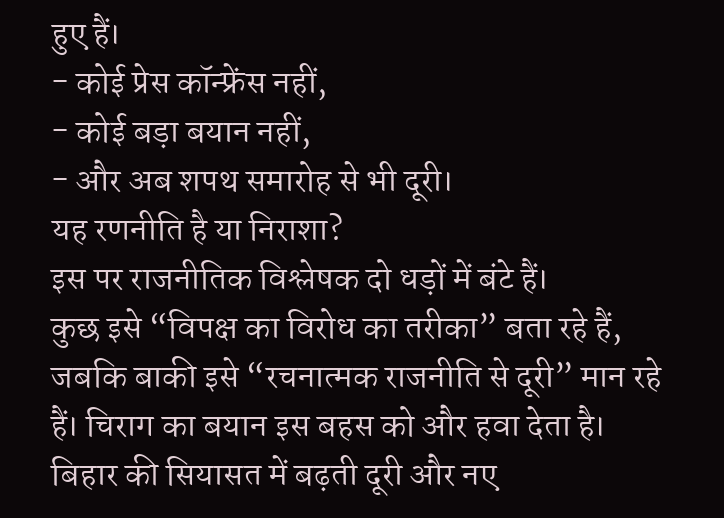हुए हैं।
- कोई प्रेस कॉन्फ्रेंस नहीं,
- कोई बड़ा बयान नहीं,
- और अब शपथ समारोह से भी दूरी।
यह रणनीति है या निराशा?
इस पर राजनीतिक विश्लेषक दो धड़ों में बंटे हैं।
कुछ इसे “विपक्ष का विरोध का तरीका” बता रहे हैं, जबकि बाकी इसे “रचनात्मक राजनीति से दूरी” मान रहे हैं। चिराग का बयान इस बहस को और हवा देता है।
बिहार की सियासत में बढ़ती दूरी और नए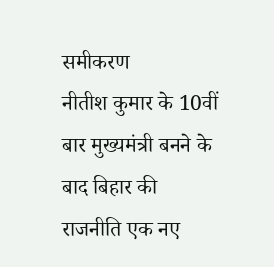समीकरण
नीतीश कुमार के 10वीं बार मुख्यमंत्री बनने के बाद बिहार की राजनीति एक नए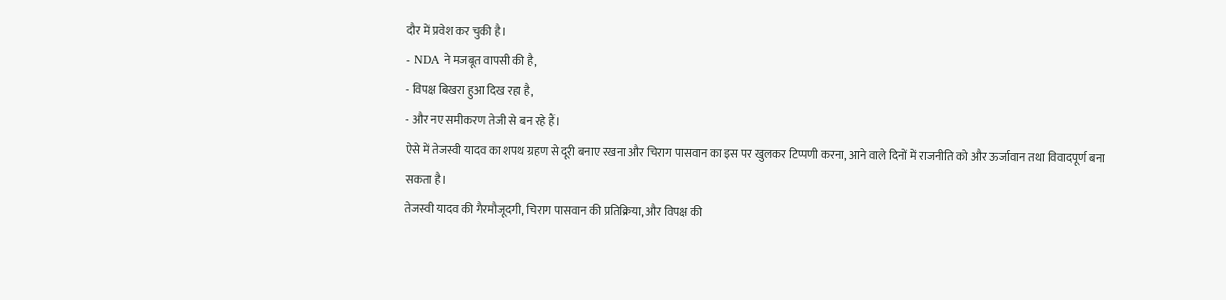दौर में प्रवेश कर चुकी है।
- NDA ने मजबूत वापसी की है,
- विपक्ष बिखरा हुआ दिख रहा है,
- और नए समीकरण तेजी से बन रहे हैं।
ऐसे में तेजस्वी यादव का शपथ ग्रहण से दूरी बनाए रखना और चिराग पासवान का इस पर खुलकर टिप्पणी करना, आने वाले दिनों में राजनीति को और ऊर्जावान तथा विवादपूर्ण बना सकता है।
तेजस्वी यादव की गैरमौजूदगी, चिराग पासवान की प्रतिक्रिया, और विपक्ष की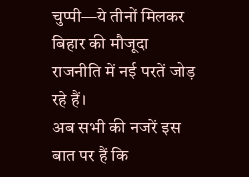चुप्पी—ये तीनों मिलकर बिहार की मौजूदा राजनीति में नई परतें जोड़ रहे हैं।
अब सभी की नजरें इस बात पर हैं कि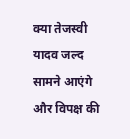क्या तेजस्वी यादव जल्द सामने आएंगे और विपक्ष की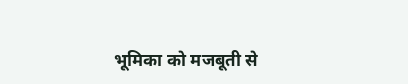भूमिका को मजबूती से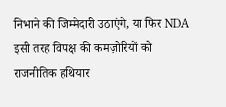निभाने की जिम्मेदारी उठाएंगे, या फिर NDA इसी तरह विपक्ष की कमज़ोरियों को राजनीतिक हथियार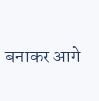बनाकर आगे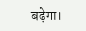बढ़ेगा।